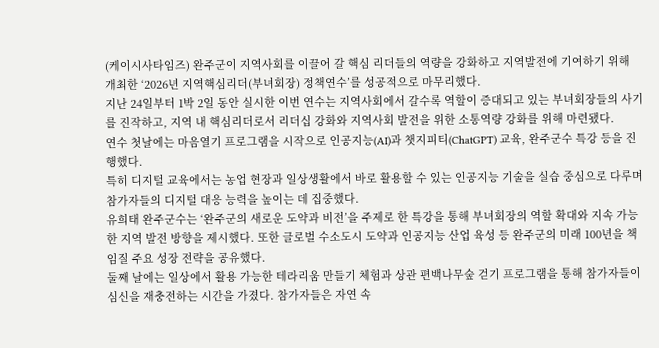(케이시사타임즈) 완주군이 지역사회를 이끌어 갈 핵심 리더들의 역량을 강화하고 지역발전에 기여하기 위해 개최한 ‘2026년 지역핵심리더(부녀회장) 정책연수’를 성공적으로 마무리했다.
지난 24일부터 1박 2일 동안 실시한 이번 연수는 지역사회에서 갈수록 역할이 증대되고 있는 부녀회장들의 사기를 진작하고, 지역 내 핵심리더로서 리더십 강화와 지역사회 발전을 위한 소통역량 강화를 위해 마련됐다.
연수 첫날에는 마음열기 프로그램을 시작으로 인공지능(AI)과 챗지피티(ChatGPT) 교육, 완주군수 특강 등을 진행했다.
특히 디지털 교육에서는 농업 현장과 일상생활에서 바로 활용할 수 있는 인공지능 기술을 실습 중심으로 다루며 참가자들의 디지털 대응 능력을 높이는 데 집중했다.
유희태 완주군수는 ‘완주군의 새로운 도약과 비전’을 주제로 한 특강을 통해 부녀회장의 역할 확대와 지속 가능한 지역 발전 방향을 제시했다. 또한 글로벌 수소도시 도약과 인공지능 산업 육성 등 완주군의 미래 100년을 책임질 주요 성장 전략을 공유했다.
둘째 날에는 일상에서 활용 가능한 테라리움 만들기 체험과 상관 편백나무숲 걷기 프로그램을 통해 참가자들이 심신을 재충전하는 시간을 가졌다. 참가자들은 자연 속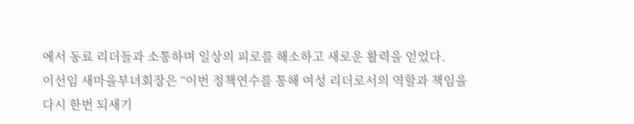에서 동료 리더들과 소통하며 일상의 피로를 해소하고 새로운 활력을 얻었다.
이선임 새마을부녀회장은 “이번 정책연수를 통해 여성 리더로서의 역할과 책임을 다시 한번 되새기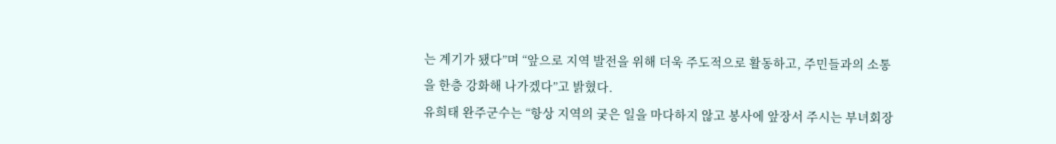는 계기가 됐다”며 “앞으로 지역 발전을 위해 더욱 주도적으로 활동하고, 주민들과의 소통을 한층 강화해 나가겠다”고 밝혔다.
유희태 완주군수는 “항상 지역의 궂은 일을 마다하지 않고 봉사에 앞장서 주시는 부녀회장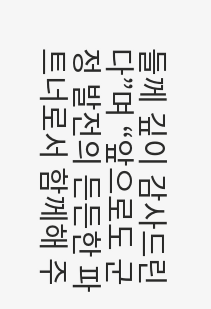들께 깊이 감사드린다”며 “앞으로도 군정 발전의 든든한 파트너로서 함께해 주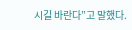시길 바란다”고 말했다.